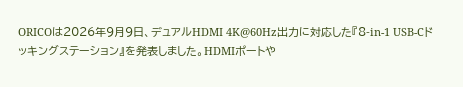ORICOは2026年9月9日、デュアルHDMI 4K@60Hz出力に対応した『8-in-1 USB-Cドッキングステーション』を発表しました。HDMIポートや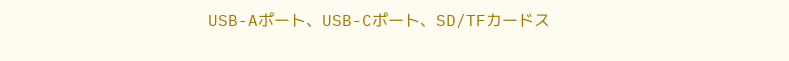USB-Aポート、USB-Cポート、SD/TFカードス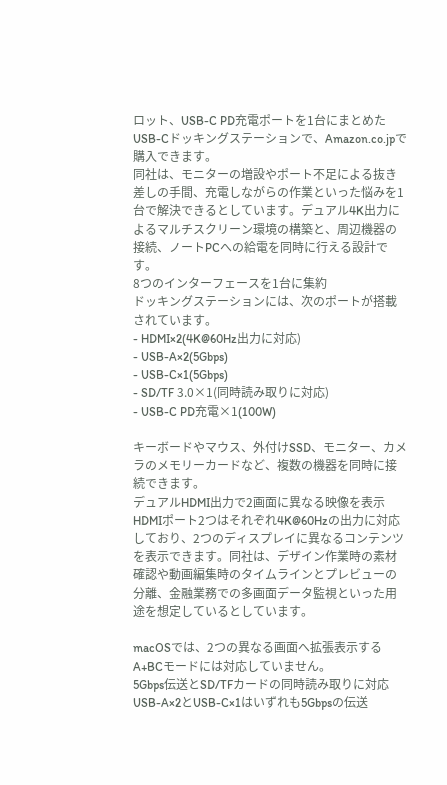ロット、USB-C PD充電ポートを1台にまとめたUSB-Cドッキングステーションで、Amazon.co.jpで購入できます。
同社は、モニターの増設やポート不足による抜き差しの手間、充電しながらの作業といった悩みを1台で解決できるとしています。デュアル4K出力によるマルチスクリーン環境の構築と、周辺機器の接続、ノートPCへの給電を同時に行える設計です。
8つのインターフェースを1台に集約
ドッキングステーションには、次のポートが搭載されています。
- HDMI×2(4K@60Hz出力に対応)
- USB-A×2(5Gbps)
- USB-C×1(5Gbps)
- SD/TF 3.0×1(同時読み取りに対応)
- USB-C PD充電×1(100W)

キーボードやマウス、外付けSSD、モニター、カメラのメモリーカードなど、複数の機器を同時に接続できます。
デュアルHDMI出力で2画面に異なる映像を表示
HDMIポート2つはそれぞれ4K@60Hzの出力に対応しており、2つのディスプレイに異なるコンテンツを表示できます。同社は、デザイン作業時の素材確認や動画編集時のタイムラインとプレビューの分離、金融業務での多画面データ監視といった用途を想定しているとしています。

macOSでは、2つの異なる画面へ拡張表示するA+BCモードには対応していません。
5Gbps伝送とSD/TFカードの同時読み取りに対応
USB-A×2とUSB-C×1はいずれも5Gbpsの伝送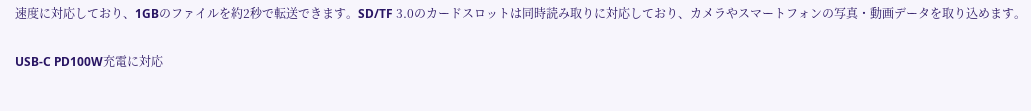速度に対応しており、1GBのファイルを約2秒で転送できます。SD/TF 3.0のカードスロットは同時読み取りに対応しており、カメラやスマートフォンの写真・動画データを取り込めます。

USB-C PD100W充電に対応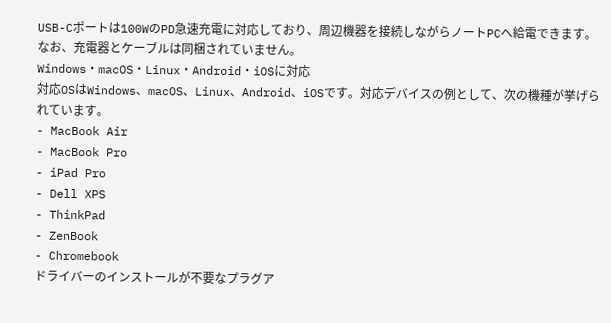USB-Cポートは100WのPD急速充電に対応しており、周辺機器を接続しながらノートPCへ給電できます。なお、充電器とケーブルは同梱されていません。
Windows・macOS・Linux・Android・iOSに対応
対応OSはWindows、macOS、Linux、Android、iOSです。対応デバイスの例として、次の機種が挙げられています。
- MacBook Air
- MacBook Pro
- iPad Pro
- Dell XPS
- ThinkPad
- ZenBook
- Chromebook
ドライバーのインストールが不要なプラグア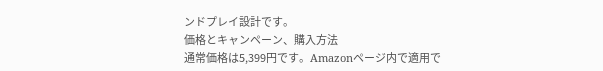ンドプレイ設計です。
価格とキャンペーン、購入方法
通常価格は5,399円です。Amazonページ内で適用で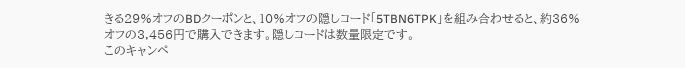きる29%オフのBDクーポンと、10%オフの隠しコード「5TBN6TPK」を組み合わせると、約36%オフの3,456円で購入できます。隠しコードは数量限定です。
このキャンペ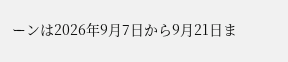ーンは2026年9月7日から9月21日ま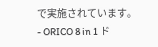で実施されています。
- ORICO 8 in 1 ド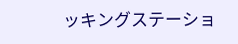ッキングステーショ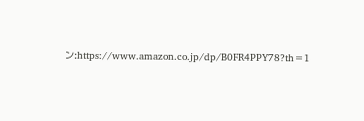ン:https://www.amazon.co.jp/dp/B0FR4PPY78?th=1